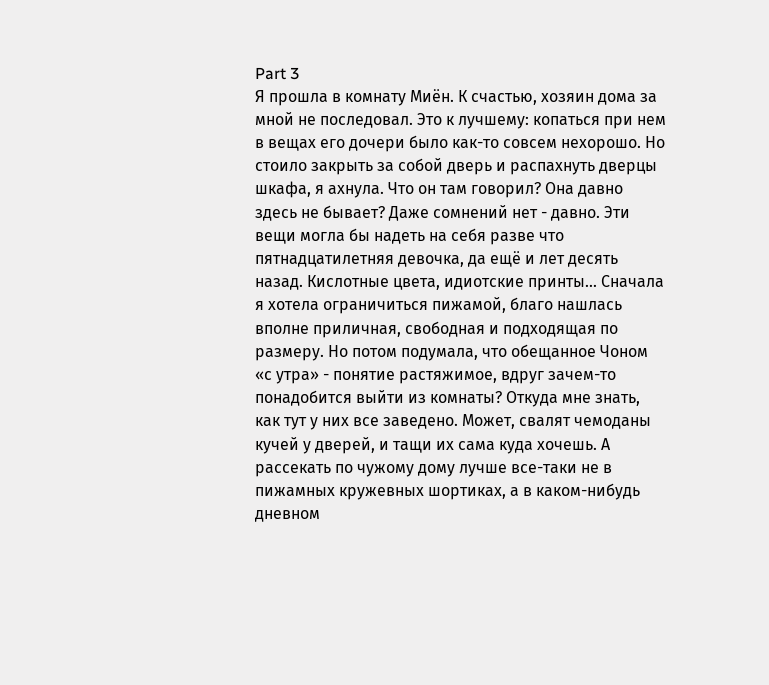Part 3
Я прошла в комнату Миён. К счастью, хозяин дома за мной не последовал. Это к лучшему: копаться при нем в вещах его дочери было как-то совсем нехорошо. Но стоило закрыть за собой дверь и распахнуть дверцы шкафа, я ахнула. Что он там говорил? Она давно здесь не бывает? Даже сомнений нет - давно. Эти вещи могла бы надеть на себя разве что пятнадцатилетняя девочка, да ещё и лет десять назад. Кислотные цвета, идиотские принты... Сначала я хотела ограничиться пижамой, благо нашлась вполне приличная, свободная и подходящая по размеру. Но потом подумала, что обещанное Чоном «с утра» - понятие растяжимое, вдруг зачем-то понадобится выйти из комнаты? Откуда мне знать, как тут у них все заведено. Может, свалят чемоданы кучей у дверей, и тащи их сама куда хочешь. А рассекать по чужому дому лучше все-таки не в пижамных кружевных шортиках, а в каком-нибудь дневном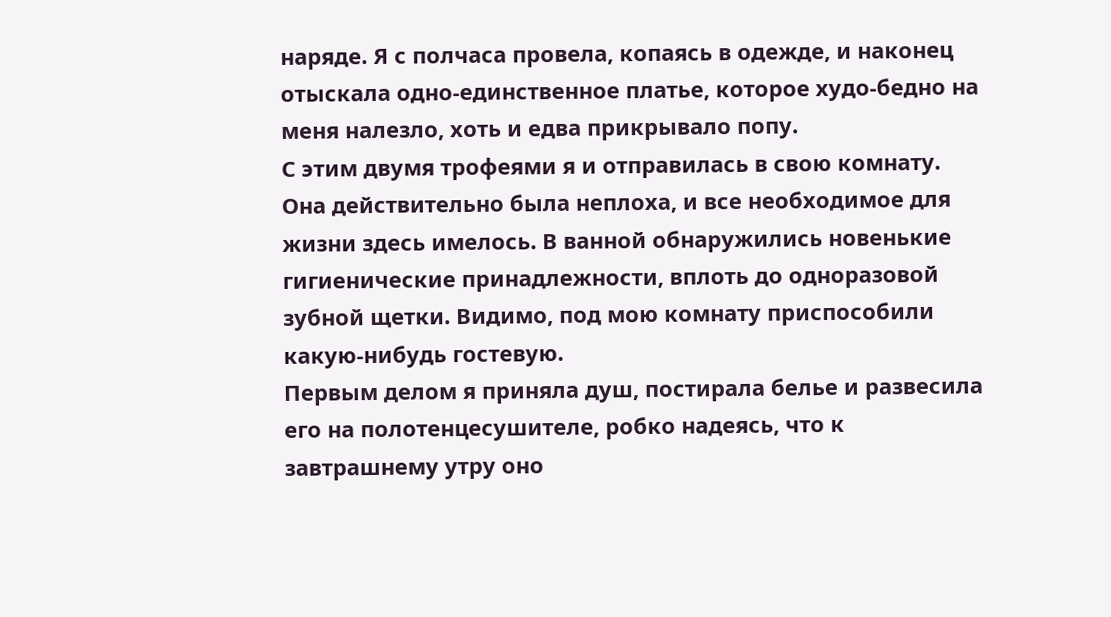наряде. Я с полчаса провела, копаясь в одежде, и наконец отыскала одно-единственное платье, которое худо-бедно на меня налезло, хоть и едва прикрывало попу.
С этим двумя трофеями я и отправилась в свою комнату. Она действительно была неплоха, и все необходимое для жизни здесь имелось. В ванной обнаружились новенькие гигиенические принадлежности, вплоть до одноразовой зубной щетки. Видимо, под мою комнату приспособили какую-нибудь гостевую.
Первым делом я приняла душ, постирала белье и развесила его на полотенцесушителе, робко надеясь, что к завтрашнему утру оно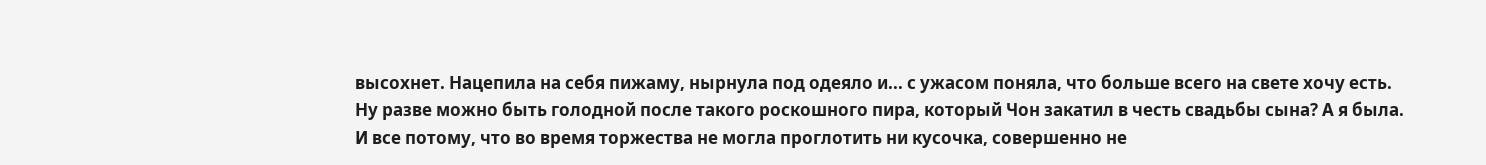высохнет. Нацепила на себя пижаму, нырнула под одеяло и... с ужасом поняла, что больше всего на свете хочу есть.
Ну разве можно быть голодной после такого роскошного пира, который Чон закатил в честь свадьбы сына? А я была. И все потому, что во время торжества не могла проглотить ни кусочка, совершенно не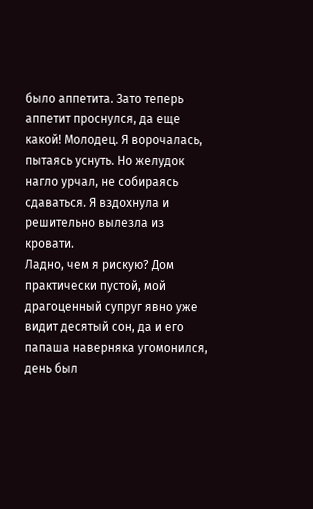было аппетита. Зато теперь аппетит проснулся, да еще какой! Молодец. Я ворочалась, пытаясь уснуть. Но желудок нагло урчал, не собираясь сдаваться. Я вздохнула и решительно вылезла из кровати.
Ладно, чем я рискую? Дом практически пустой, мой драгоценный супруг явно уже видит десятый сон, да и его папаша наверняка угомонился, день был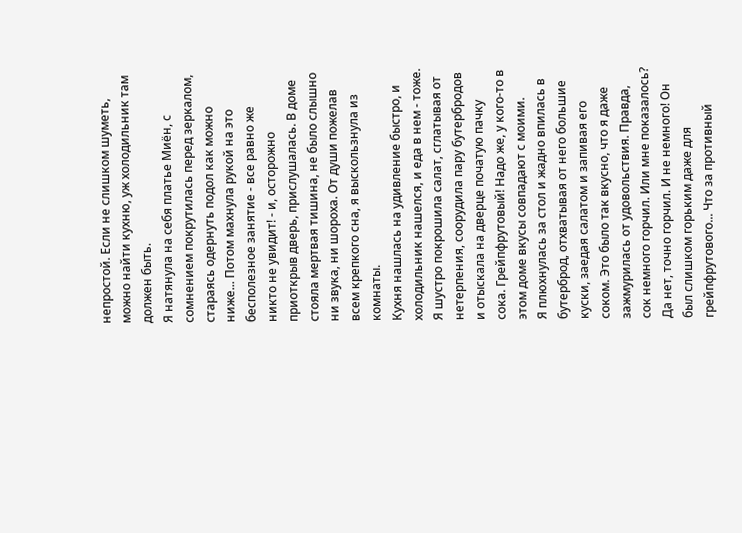непростой. Если не слишком шуметь, можно найти кухню, уж холодильник там должен быть.
Я натянула на себя платье Миён, с сомнением покрутилась перед зеркалом, стараясь одернуть подол как можно ниже... Потом махнула рукой на это бесполезное занятие - все равно же никто не увидит! - и, осторожно приоткрыв дверь, прислушалась. В доме стояла мертвая тишина, не было слышно ни звука, ни шороха. От души пожелав всем крепкого сна, я выскользнула из комнаты.
Кухня нашлась на удивление быстро, и холодильник нашелся, и еда в нем - тоже. Я шустро покрошила салат, сглатывая от нетерпения, соорудила пару бутербродов и отыскала на дверце початую пачку сока. Грейпфрутовый! Надо же, у кого-то в этом доме вкусы совпадают с моими.
Я плюхнулась за стол и жадно впилась в бутерброд, отхватывая от него большие куски, заедая салатом и запивая его соком. Это было так вкусно, что я даже зажмурилась от удовольствия. Правда, сок немного горчил. Или мне показалось? Да нет, точно горчил. И не немного! Он был слишком горьким даже для грейпфрутового... Что за противный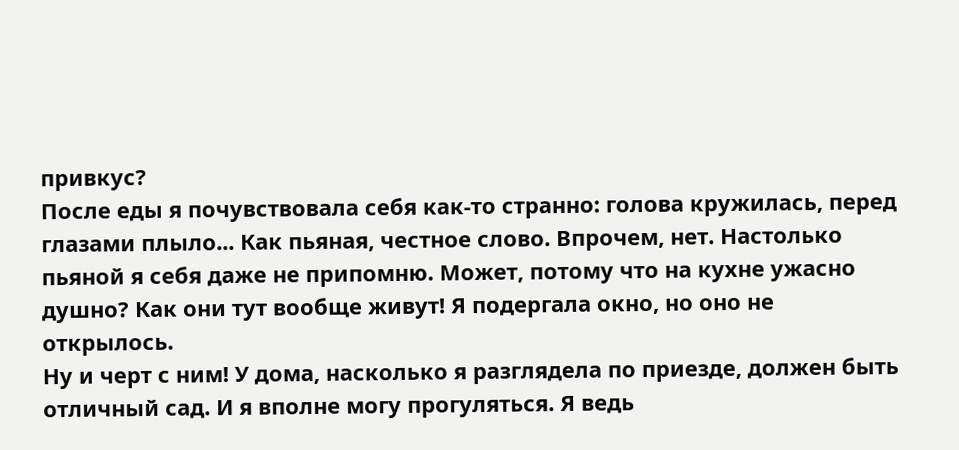привкус?
После еды я почувствовала себя как-то странно: голова кружилась, перед глазами плыло... Как пьяная, честное слово. Впрочем, нет. Настолько пьяной я себя даже не припомню. Может, потому что на кухне ужасно душно? Как они тут вообще живут! Я подергала окно, но оно не открылось.
Ну и черт с ним! У дома, насколько я разглядела по приезде, должен быть отличный сад. И я вполне могу прогуляться. Я ведь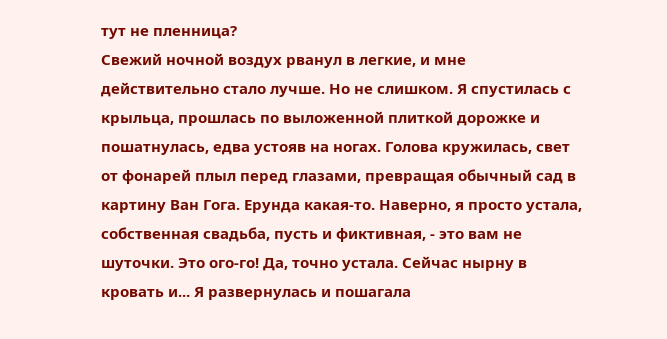тут не пленница?
Свежий ночной воздух рванул в легкие, и мне действительно стало лучше. Но не слишком. Я спустилась с крыльца, прошлась по выложенной плиткой дорожке и пошатнулась, едва устояв на ногах. Голова кружилась, свет от фонарей плыл перед глазами, превращая обычный сад в картину Ван Гога. Ерунда какая-то. Наверно, я просто устала, собственная свадьба, пусть и фиктивная, - это вам не шуточки. Это ого-го! Да, точно устала. Сейчас нырну в кровать и... Я развернулась и пошагала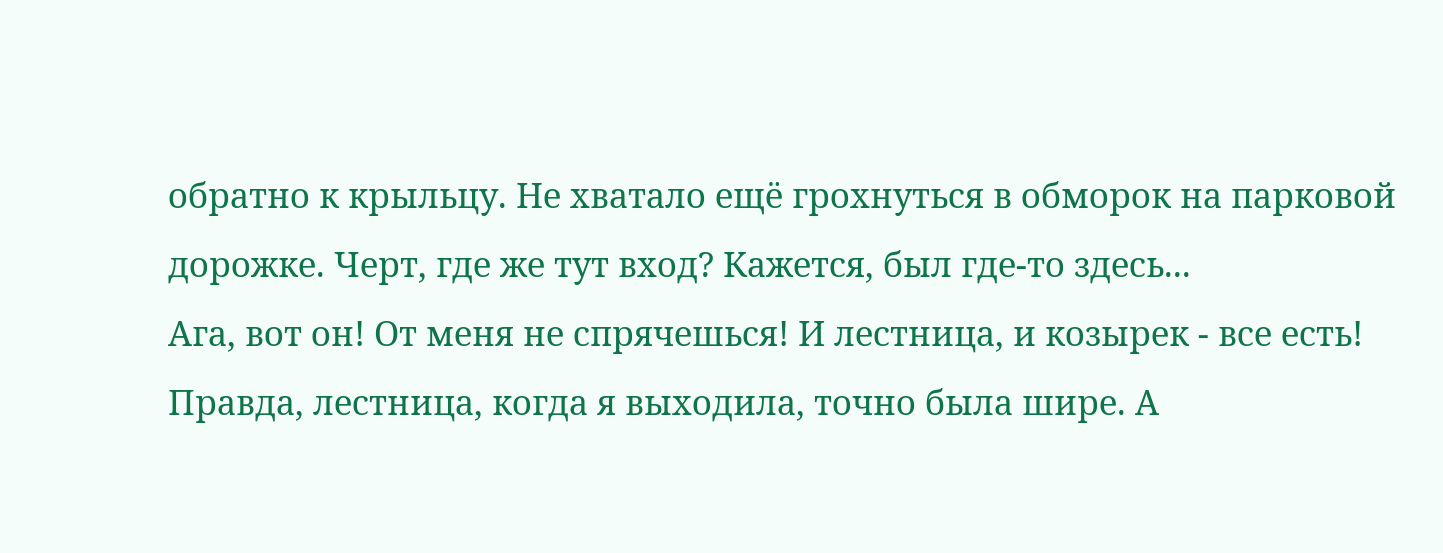обратно к крыльцу. Не хватало ещё грохнуться в обморок на парковой дорожке. Черт, где же тут вход? Кажется, был где-то здесь...
Ага, вот он! От меня не спрячешься! И лестница, и козырек - все есть! Правда, лестница, когда я выходила, точно была шире. А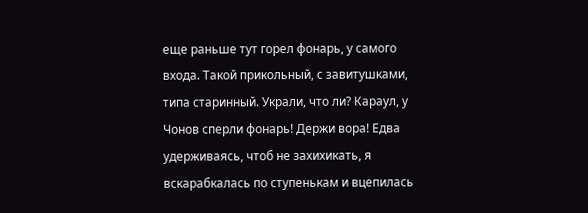еще раньше тут горел фонарь, у самого входа. Такой прикольный, с завитушками, типа старинный. Украли, что ли? Караул, у Чонов сперли фонарь! Держи вора! Едва удерживаясь, чтоб не захихикать, я вскарабкалась по ступенькам и вцепилась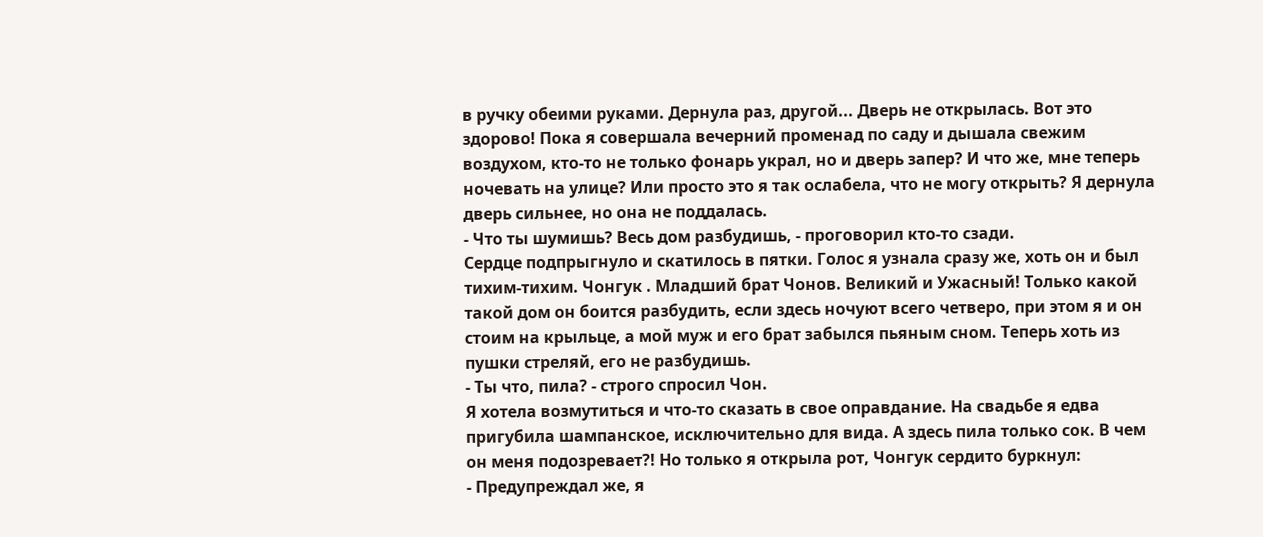в ручку обеими руками. Дернула раз, другой... Дверь не открылась. Вот это здорово! Пока я совершала вечерний променад по саду и дышала свежим воздухом, кто-то не только фонарь украл, но и дверь запер? И что же, мне теперь ночевать на улице? Или просто это я так ослабела, что не могу открыть? Я дернула дверь сильнее, но она не поддалась.
- Что ты шумишь? Весь дом разбудишь, - проговорил кто-то сзади.
Сердце подпрыгнуло и скатилось в пятки. Голос я узнала сразу же, хоть он и был тихим-тихим. Чонгук . Младший брат Чонов. Великий и Ужасный! Только какой такой дом он боится разбудить, если здесь ночуют всего четверо, при этом я и он стоим на крыльце, а мой муж и его брат забылся пьяным сном. Теперь хоть из пушки стреляй, его не разбудишь.
- Ты что, пила? - строго спросил Чон.
Я хотела возмутиться и что-то сказать в свое оправдание. На свадьбе я едва пригубила шампанское, исключительно для вида. А здесь пила только сок. В чем он меня подозревает?! Но только я открыла рот, Чонгук сердито буркнул:
- Предупреждал же, я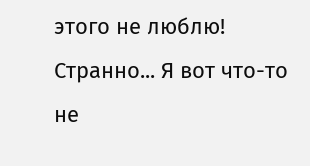этого не люблю!
Странно... Я вот что-то не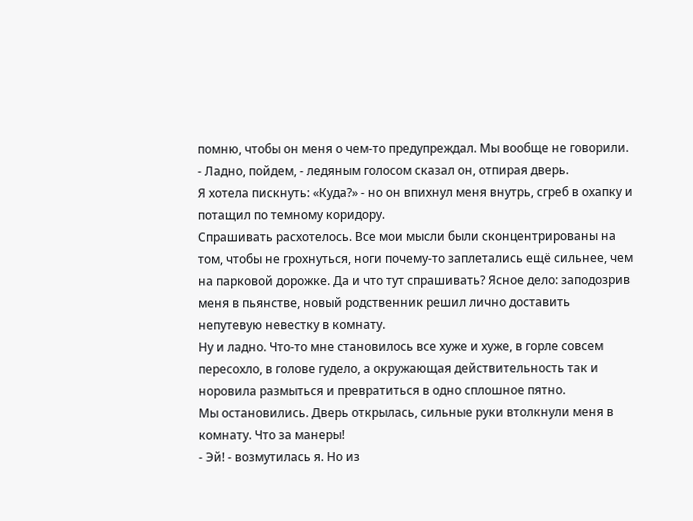помню, чтобы он меня о чем-то предупреждал. Мы вообще не говорили.
- Ладно, пойдем, - ледяным голосом сказал он, отпирая дверь.
Я хотела пискнуть: «Куда?» - но он впихнул меня внутрь, сгреб в охапку и потащил по темному коридору.
Спрашивать расхотелось. Все мои мысли были сконцентрированы на том, чтобы не грохнуться, ноги почему-то заплетались ещё сильнее, чем на парковой дорожке. Да и что тут спрашивать? Ясное дело: заподозрив меня в пьянстве, новый родственник решил лично доставить непутевую невестку в комнату.
Ну и ладно. Что-то мне становилось все хуже и хуже, в горле совсем пересохло, в голове гудело, а окружающая действительность так и норовила размыться и превратиться в одно сплошное пятно.
Мы остановились. Дверь открылась, сильные руки втолкнули меня в комнату. Что за манеры!
- Эй! - возмутилась я. Но из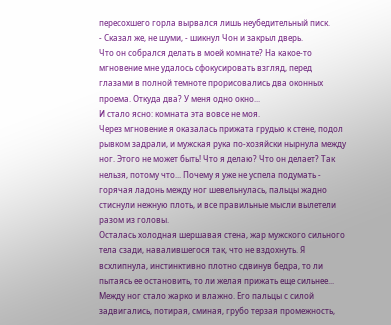пересохшего горла вырвался лишь неубедительный писк.
- Сказал же, не шуми, - шикнул Чон и закрыл дверь.
Что он собрался делать в моей комнате? На какое-то мгновение мне удалось сфокусировать взгляд, перед глазами в полной темноте прорисовались два оконных проема. Откуда два? У меня одно окно...
И стало ясно: комната эта вовсе не моя.
Через мгновение я оказалась прижата грудью к стене, подол рывком задрали, и мужская рука по-хозяйски нырнула между ног. Этого не может быть! Что я делаю? Что он делает? Так нельзя, потому что... Почему я уже не успела подумать - горячая ладонь между ног шевельнулась, пальцы жадно стиснули нежную плоть, и все правильные мысли вылетели разом из головы.
Осталась холодная шершавая стена, жар мужского сильного тела сзади, навалившегося так, что не вздохнуть. Я всхлипнула, инстинктивно плотно сдвинув бедра, то ли пытаясь ее остановить, то ли желая прижать еще сильнее... Между ног стало жарко и влажно. Его пальцы с силой задвигались, потирая, сминая, грубо терзая промежность,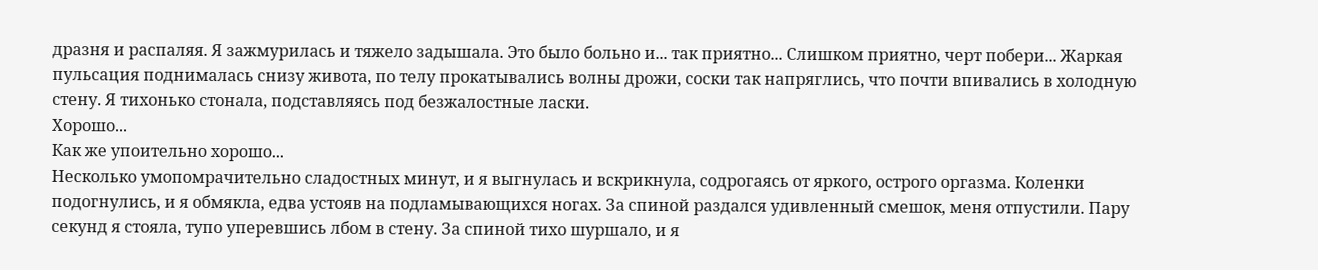дразня и распаляя. Я зажмурилась и тяжело задышала. Это было больно и... так приятно... Слишком приятно, черт побери... Жаркая пульсация поднималась снизу живота, по телу прокатывались волны дрожи, соски так напряглись, что почти впивались в холодную стену. Я тихонько стонала, подставляясь под безжалостные ласки.
Хорошо...
Как же упоительно хорошо...
Несколько умопомрачительно сладостных минут, и я выгнулась и вскрикнула, содрогаясь от яркого, острого оргазма. Коленки подогнулись, и я обмякла, едва устояв на подламывающихся ногах. За спиной раздался удивленный смешок, меня отпустили. Пару секунд я стояла, тупо уперевшись лбом в стену. За спиной тихо шуршало, и я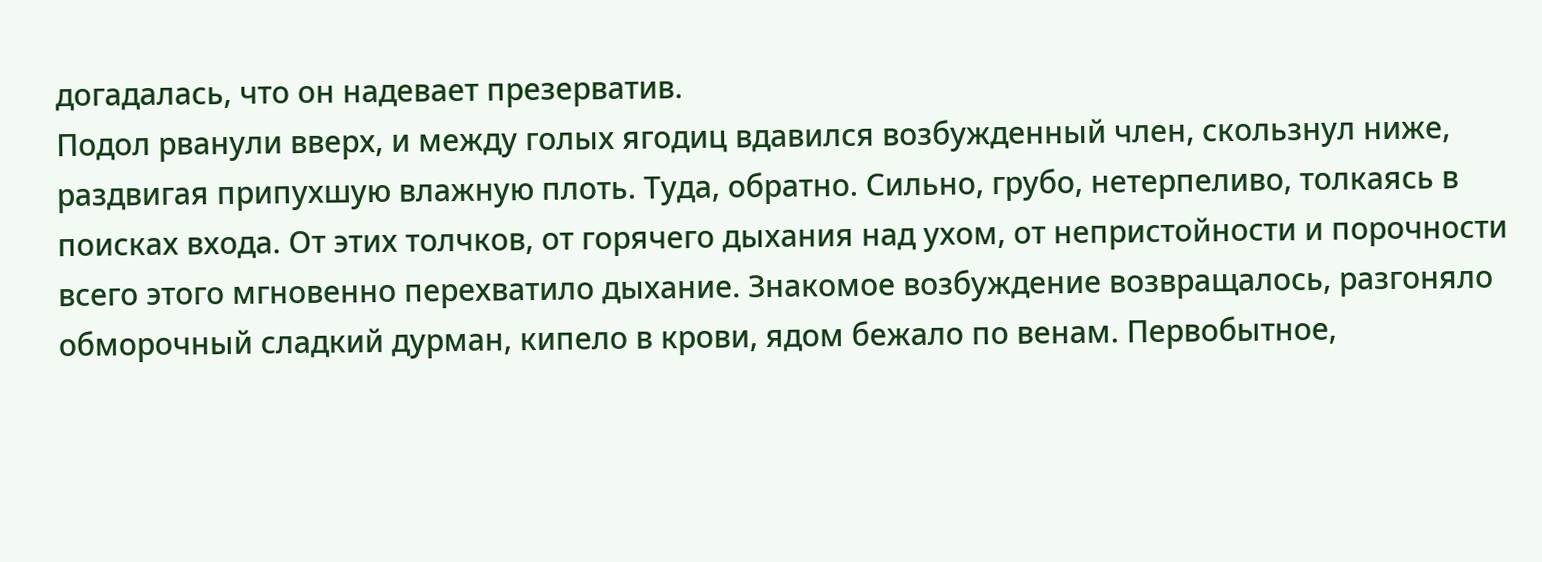догадалась, что он надевает презерватив.
Подол рванули вверх, и между голых ягодиц вдавился возбужденный член, скользнул ниже, раздвигая припухшую влажную плоть. Туда, обратно. Сильно, грубо, нетерпеливо, толкаясь в поисках входа. От этих толчков, от горячего дыхания над ухом, от непристойности и порочности всего этого мгновенно перехватило дыхание. Знакомое возбуждение возвращалось, разгоняло обморочный сладкий дурман, кипело в крови, ядом бежало по венам. Первобытное,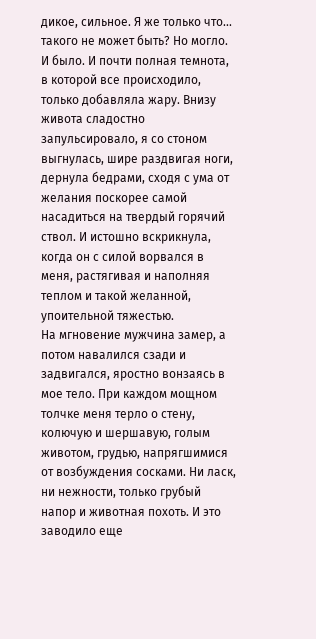дикое, сильное. Я же только что... такого не может быть? Но могло. И было. И почти полная темнота, в которой все происходило, только добавляла жару. Внизу живота сладостно запульсировало, я со стоном выгнулась, шире раздвигая ноги, дернула бедрами, сходя с ума от желания поскорее самой насадиться на твердый горячий ствол. И истошно вскрикнула, когда он с силой ворвался в меня, растягивая и наполняя теплом и такой желанной, упоительной тяжестью.
На мгновение мужчина замер, а потом навалился сзади и задвигался, яростно вонзаясь в мое тело. При каждом мощном толчке меня терло о стену, колючую и шершавую, голым животом, грудью, напрягшимися от возбуждения сосками. Ни ласк, ни нежности, только грубый напор и животная похоть. И это заводило еще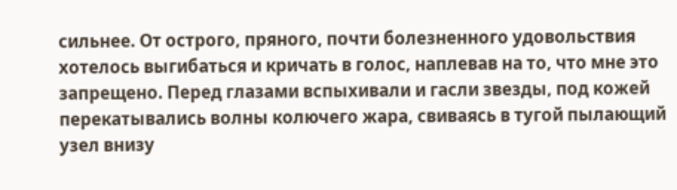сильнее. От острого, пряного, почти болезненного удовольствия хотелось выгибаться и кричать в голос, наплевав на то, что мне это запрещено. Перед глазами вспыхивали и гасли звезды, под кожей перекатывались волны колючего жара, свиваясь в тугой пылающий узел внизу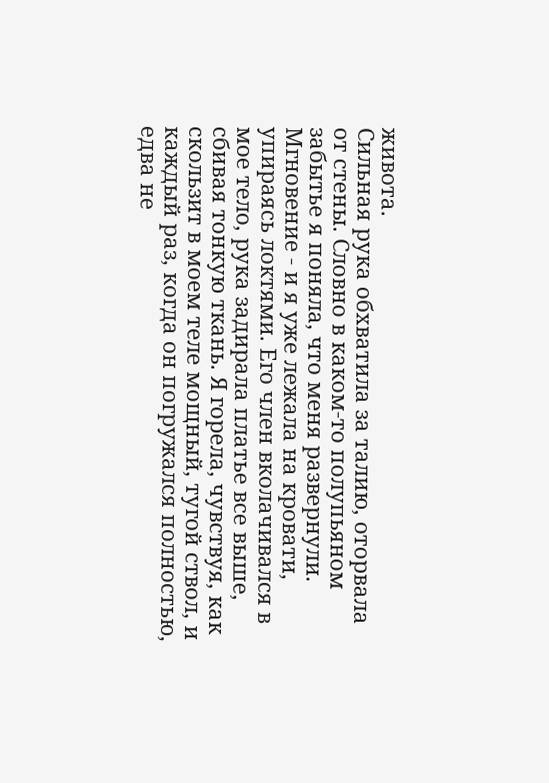живота.
Сильная рука обхватила за талию, оторвала от стены. Словно в каком-то полупьяном забытье я поняла, что меня развернули. Мгновение - и я уже лежала на кровати, упираясь локтями. Его член вколачивался в мое тело, рука задирала платье все выше, сбивая тонкую ткань. Я горела, чувствуя, как скользит в моем теле мощный, тугой ствол, и каждый раз, когда он погружался полностью, едва не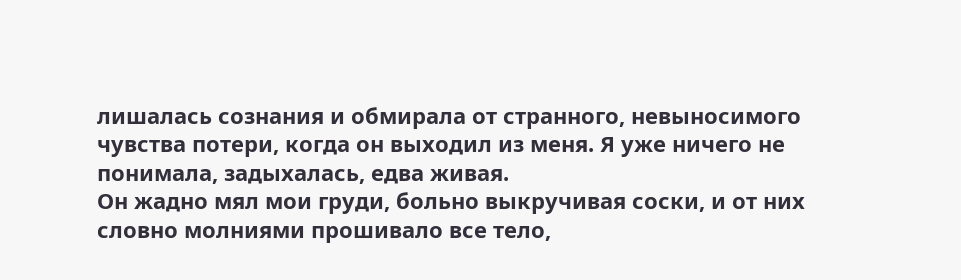лишалась сознания и обмирала от странного, невыносимого чувства потери, когда он выходил из меня. Я уже ничего не понимала, задыхалась, едва живая.
Он жадно мял мои груди, больно выкручивая соски, и от них словно молниями прошивало все тело,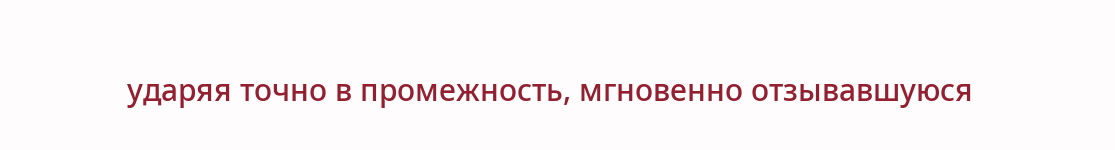ударяя точно в промежность, мгновенно отзывавшуюся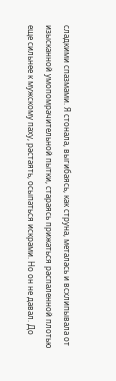сладкими спазмами. Я стонала, выгибаясь, как струна, металась и всхлипывала от изысканной умопомрачительной пытки, стараясь прижаться распаленной плотью еще сильнее к мужскому паху, растаять, осыпаться искрами. Но он не давал. До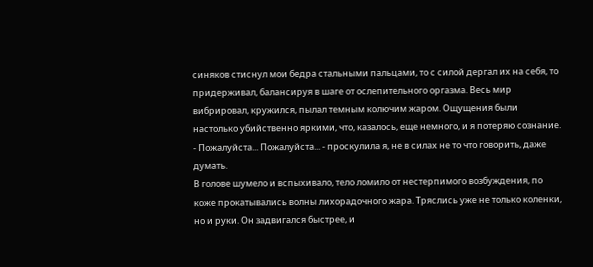синяков стиснул мои бедра стальными пальцами, то с силой дергал их на себя, то придерживал, балансируя в шаге от ослепительного оргазма. Весь мир вибрировал, кружился, пылал темным колючим жаром. Ощущения были настолько убийственно яркими, что, казалось, еще немного, и я потеряю сознание.
- Пожалуйста... Пожалуйста... - проскулила я, не в силах не то что говорить, даже думать.
В голове шумело и вспыхивало, тело ломило от нестерпимого возбуждения, по коже прокатывались волны лихорадочного жара. Тряслись уже не только коленки, но и руки. Он задвигался быстрее, и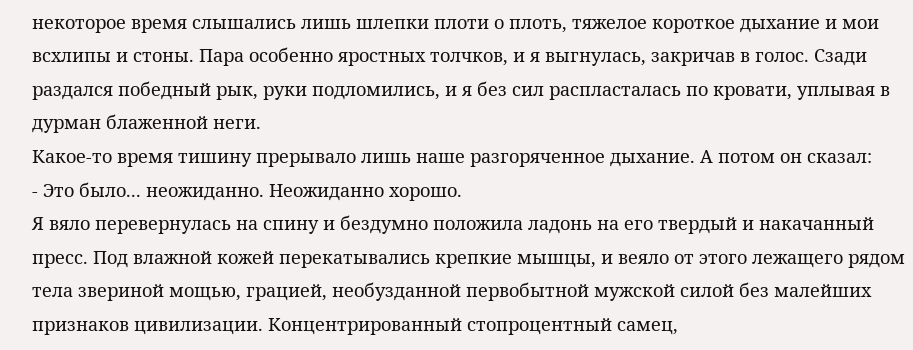некоторое время слышались лишь шлепки плоти о плоть, тяжелое короткое дыхание и мои всхлипы и стоны. Пара особенно яростных толчков, и я выгнулась, закричав в голос. Сзади раздался победный рык, руки подломились, и я без сил распласталась по кровати, уплывая в дурман блаженной неги.
Какое-то время тишину прерывало лишь наше разгоряченное дыхание. А потом он сказал:
- Это было... неожиданно. Неожиданно хорошо.
Я вяло перевернулась на спину и бездумно положила ладонь на его твердый и накачанный пресс. Под влажной кожей перекатывались крепкие мышцы, и веяло от этого лежащего рядом тела звериной мощью, грацией, необузданной первобытной мужской силой без малейших признаков цивилизации. Концентрированный стопроцентный самец,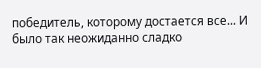победитель, которому достается все... И было так неожиданно сладко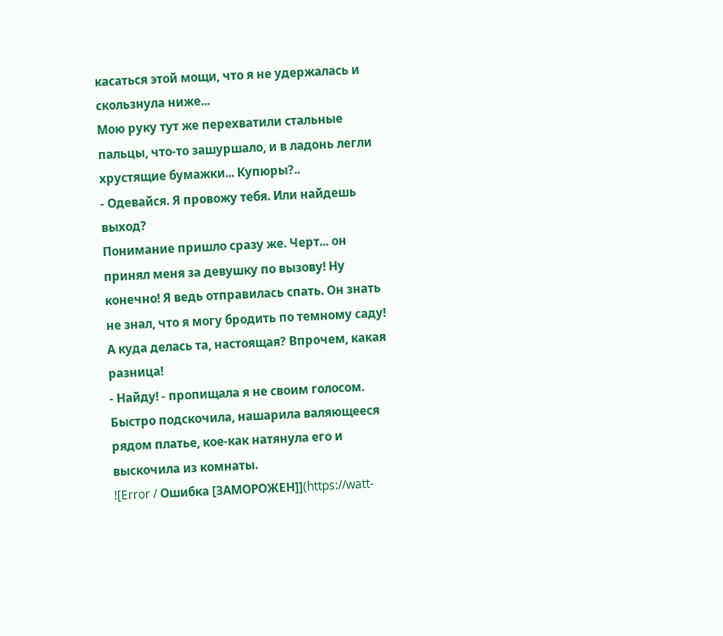касаться этой мощи, что я не удержалась и скользнула ниже...
Мою руку тут же перехватили стальные пальцы, что-то зашуршало, и в ладонь легли хрустящие бумажки... Купюры?..
- Одевайся. Я провожу тебя. Или найдешь выход?
Понимание пришло сразу же. Черт... он принял меня за девушку по вызову! Ну конечно! Я ведь отправилась спать. Он знать не знал, что я могу бродить по темному саду!
А куда делась та, настоящая? Впрочем, какая разница!
- Найду! - пропищала я не своим голосом. Быстро подскочила, нашарила валяющееся рядом платье, кое-как натянула его и выскочила из комнаты.
![Error / Ошибка [ЗАМОРОЖЕН]](https://watt-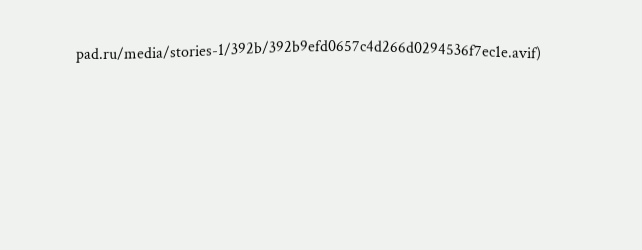pad.ru/media/stories-1/392b/392b9efd0657c4d266d0294536f7ec1e.avif)